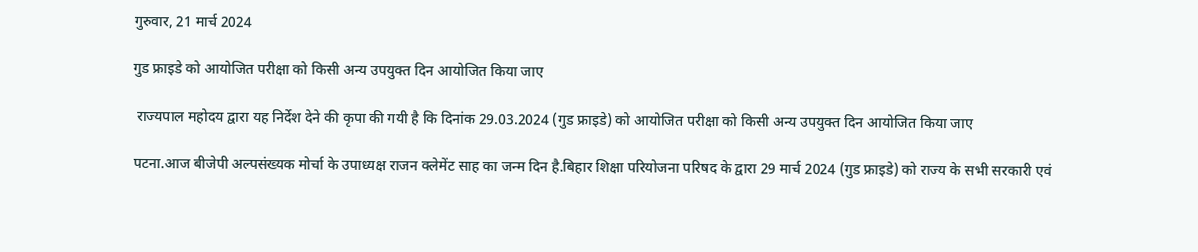गुरुवार, 21 मार्च 2024

गुड फ्राइडे को आयोजित परीक्षा को किसी अन्य उपयुक्त दिन आयोजित किया जाए

 राज्यपाल महोदय द्वारा यह निर्देश देने की कृपा की गयी है कि दिनांक 29.03.2024 (गुड फ्राइडे) को आयोजित परीक्षा को किसी अन्य उपयुक्त दिन आयोजित किया जाए

पटना.आज बीजेपी अल्पसंख्यक मोर्चा के उपाध्यक्ष राजन क्लेमेंट साह का जन्म दिन है.बिहार शिक्षा परियोजना परिषद के द्वारा 29 मार्च 2024 (गुड फ्राइडे) को राज्य के सभी सरकारी एवं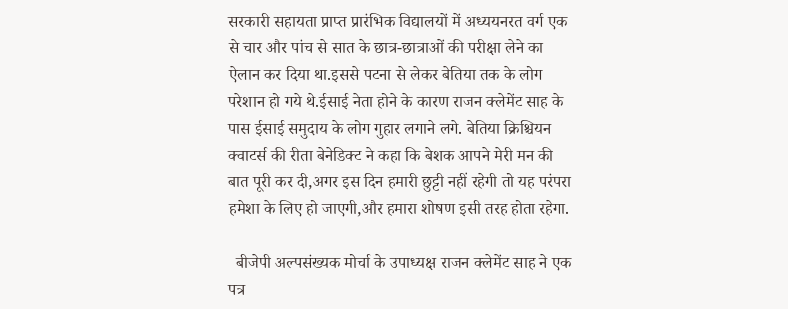सरकारी सहायता प्राप्त प्रारंभिक विद्यालयों में अध्ययनरत वर्ग एक से चार और पांच से सात के छात्र-छात्राओं की परीक्षा लेने का ऐलान कर दिया था.इससे पटना से लेकर बेतिया तक के लोग परेशान हो गये थे.ईसाई नेता होने के कारण राजन क्लेमेंट साह के पास ईसाई समुदाय के लोग गुहार लगाने लगे. बेतिया क्रिश्चियन क्वाटर्स की रीता बेनेडिक्ट ने कहा कि बेशक आपने मेरी मन की बात पूरी कर दी,अगर इस दिन हमारी छुट्टी नहीं रहेगी तो यह परंपरा हमेशा के लिए हो जाएगी,और हमारा शोषण इसी तरह होता रहेगा.

  बीजेपी अल्पसंख्यक मोर्चा के उपाध्यक्ष राजन क्लेमेंट साह ने एक पत्र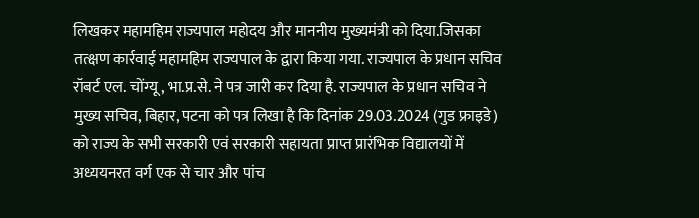लिखकर महामहिम राज्यपाल महोदय और माननीय मुख्यमंत्री को दिया.जिसका तत्क्षण कार्रवाई महामहिम राज्यपाल के द्वारा किया गया. राज्यपाल के प्रधान सचिव रॉबर्ट एल. चोंग्यू, भा.प्र.से. ने पत्र जारी कर दिया है. राज्यपाल के प्रधान सचिव ने मुख्य सचिव, बिहार, पटना को पत्र लिखा है कि दिनांक 29.03.2024 (गुड फ्राइडे) को राज्य के सभी सरकारी एवं सरकारी सहायता प्राप्त प्रारंभिक विद्यालयों में अध्ययनरत वर्ग एक से चार और पांच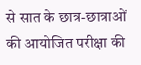से सात के छात्र-छात्राओं की आयोजित परीक्षा की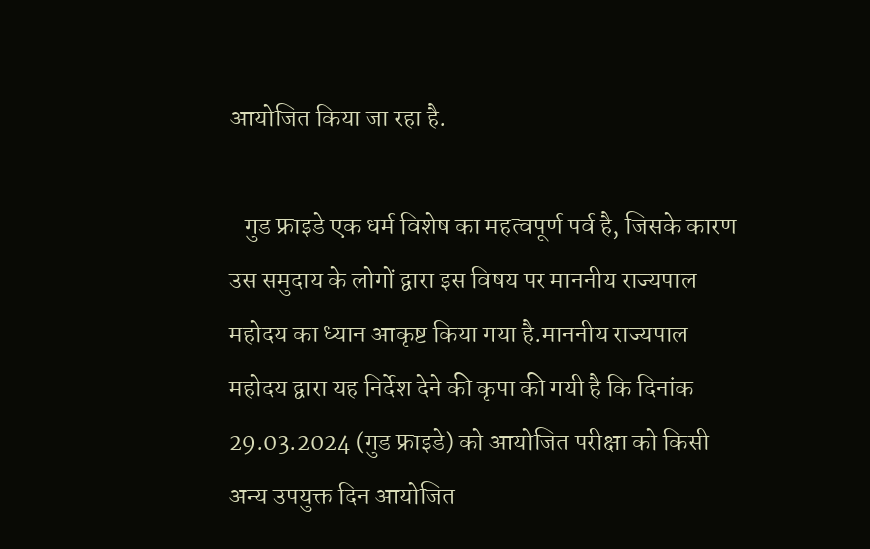आयोजित किया जा रहा है.

   गुड फ्राइडे एक धर्म विशेष का महत्वपूर्ण पर्व है, जिसके कारण उस समुदाय के लोगों द्वारा इस विषय पर माननीय राज्यपाल महोदय का ध्यान आकृष्ट किया गया है.माननीय राज्यपाल महोदय द्वारा यह निर्देश देने की कृपा की गयी है कि दिनांक 29.03.2024 (गुड फ्राइडे) को आयोजित परीक्षा को किसी अन्य उपयुक्त दिन आयोजित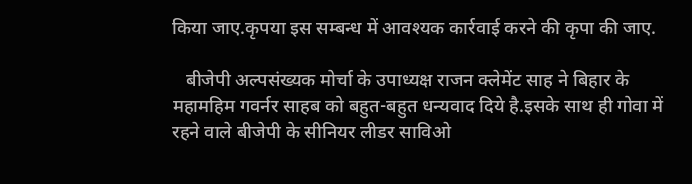किया जाए.कृपया इस सम्बन्ध में आवश्यक कार्रवाई करने की कृपा की जाए.

   बीजेपी अल्पसंख्यक मोर्चा के उपाध्यक्ष राजन क्लेमेंट साह ने बिहार के महामहिम गवर्नर साहब को बहुत-बहुत धन्यवाद दिये है.इसके साथ ही गोवा में रहने वाले बीजेपी के सीनियर लीडर साविओ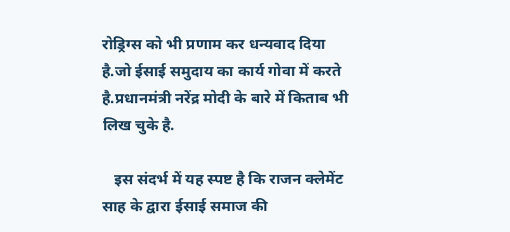रोड्रिग्स को भी प्रणाम कर धन्यवाद दिया है.जो ईसाई समुदाय का कार्य गोवा में करते है.प्रधानमंत्री नरेंद्र मोदी के बारे में किताब भी लिख चुके है.

   इस संदर्भ में यह स्पष्ट है कि राजन क्लेमेंट साह के द्वारा ईसाई समाज की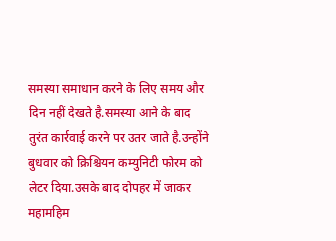समस्या समाधान करने के लिए समय और दिन नहीं देखते है.समस्या आने के बाद तुरंत कार्रवाई करने पर उतर जाते है.उन्होंने बुधवार को क्रिश्चियन कम्युनिटी फोरम को लेटर दिया.उसके बाद दोपहर में जाकर महामहिम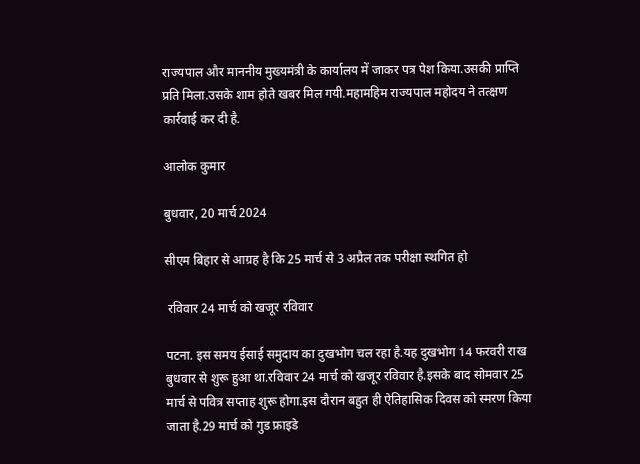राज्यपाल और माननीय मुख्यमंत्री के कार्यालय में जाकर पत्र पेश किया.उसकी प्राप्ति प्रति मिला.उसके शाम होते खबर मिल गयी.महामहिम राज्यपाल महोदय ने तत्क्षण कार्रवाई कर दी है.

आलोक कुमार

बुधवार, 20 मार्च 2024

सीएम बिहार से आग्रह है कि 25 मार्च से 3 अप्रैल तक परीक्षा स्थगित हो

 रविवार 24 मार्च को खजूर रविवार

पटना. इस समय ईसाई समुदाय का दुखभोग चल रहा है.यह दुखभोग 14 फरवरी राख बुधवार से शुरू हुआ था.रविवार 24 मार्च को खजूर रविवार है.इसके बाद सोमवार 25 मार्च से पवित्र सप्ताह शुरू होगा.इस दौरान बहुत ही ऐतिहासिक दिवस को स्मरण किया जाता है.29 मार्च को गुड फ्राइडे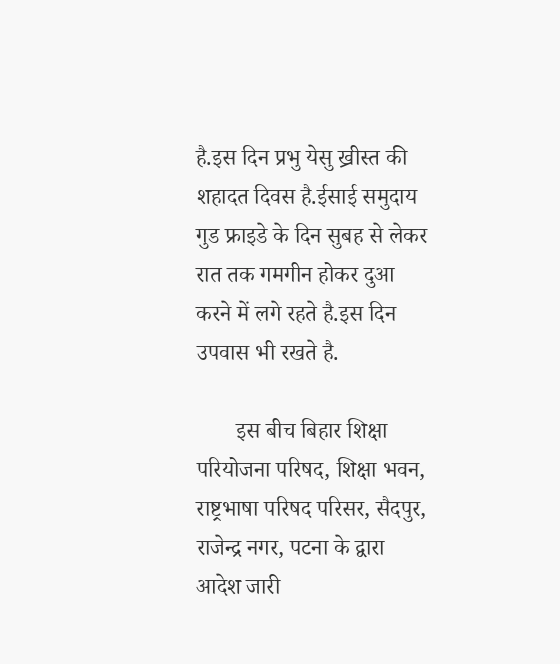है.इस दिन प्रभु येसु ख्रीस्त की शहादत दिवस है.ईसाई समुदाय गुड फ्राइडे के दिन सुबह से लेकर रात तक गमगीन होकर दुआ करने में लगे रहते है.इस दिन उपवास भी रखते है.

       इस बीच बिहार शिक्षा परियोजना परिषद, शिक्षा भवन, राष्ट्रभाषा परिषद परिसर, सैदपुर, राजेन्द्र नगर, पटना के द्वारा आदेश जारी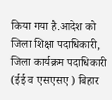किया गया है.आदेश को जिला शिक्षा पदाधिकारी, जिला कार्यक्रम पदाधिकारी (ईई व एसएसए ) बिहार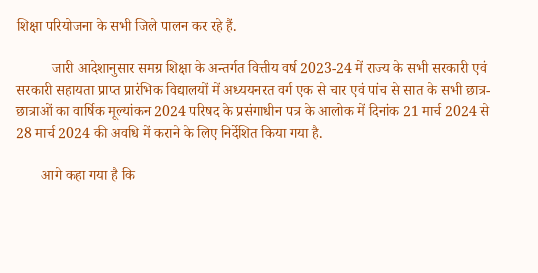शिक्षा परियोजना के सभी जिले पालन कर रहे हैं.

          जारी आदेशानुसार समग्र शिक्षा के अन्तर्गत वित्तीय वर्ष 2023-24 में राज्य के सभी सरकारी एवं सरकारी सहायता प्राप्त प्रारंभिक विद्यालयों में अध्ययनरत वर्ग एक से चार एवं पांच से सात के सभी छात्र-छात्राओं का वार्षिक मूल्यांकन 2024 परिषद के प्रसंगाधीन पत्र के आलोक में दिनांक 21 मार्च 2024 से 28 मार्च 2024 की अवधि में कराने के लिए निर्देशित किया गया है.

       आगे कहा गया है कि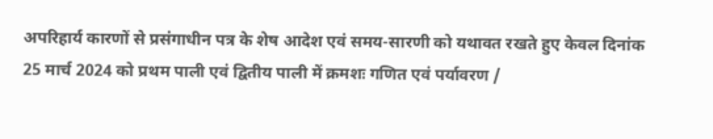अपरिहार्य कारणों से प्रसंगाधीन पत्र के शेष आदेश एवं समय-सारणी को यथावत रखते हुए केवल दिनांक 25 मार्च 2024 को प्रथम पाली एवं द्वितीय पाली में क्रमशः गणित एवं पर्यावरण /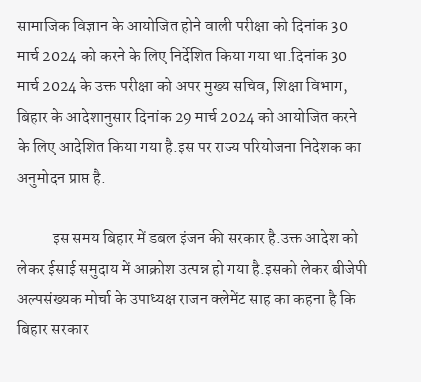सामाजिक विज्ञान के आयोजित होने वाली परीक्षा को दिनांक 30 मार्च 2024 को करने के लिए निर्देशित किया गया था.दिनांक 30 मार्च 2024 के उक्त परीक्षा को अपर मुख्य सचिव, शिक्षा विभाग, बिहार के आदेशानुसार दिनांक 29 मार्च 2024 को आयोजित करने के लिए आदेशित किया गया है.इस पर राज्य परियोजना निदेशक का अनुमोदन प्राप्त है.

           इस समय बिहार में डबल इंजन की सरकार है.उक्त आदेश को लेकर ईसाई समुदाय में आक्रोश उत्पन्न हो गया है.इसको लेकर बीजेपी अल्पसंख्यक मोर्चा के उपाध्यक्ष राजन क्लेमेंट साह का कहना है कि बिहार सरकार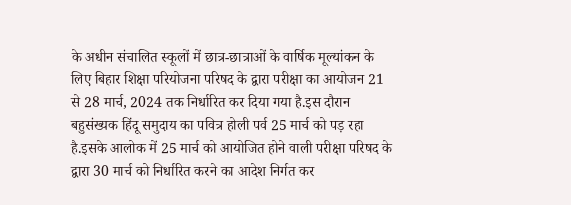के अधीन संचालित स्कूलों में छात्र-छात्राओं के वार्षिक मूल्यांकन के लिए बिहार शिक्षा परियोजना परिषद के द्वारा परीक्षा का आयोजन 21 से 28 मार्च, 2024 तक निर्धारित कर दिया गया है.इस दौरान बहुसंख्यक हिंदू समुदाय का पवित्र होली पर्व 25 मार्च को पड़ रहा है.इसके आलोक में 25 मार्च को आयोजित होने वाली परीक्षा परिषद के द्वारा 30 मार्च को निर्धारित करने का आदेश निर्गत कर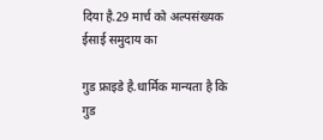दिया है.29 मार्च को अल्पसंख्यक ईसाई समुदाय का

गुड फ्राइडे है.धार्मिक मान्यता है कि गुड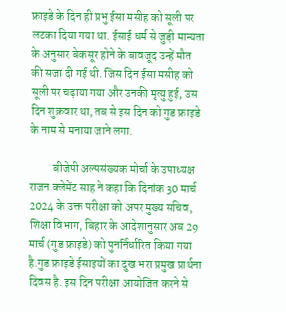फ्राइडे के दिन ही प्रभु ईसा मसीह को सूली पर लटका दिया गया था. ईसाई धर्म से जुड़ी मान्यता के अनुसार बेकसूर होने के बावजूद उन्हें मौत की सजा दी गई थी. जिस दिन ईसा मसीह को सूली पर चढ़ाया गया और उनकी मृत्यु हुई, उस दिन शुक्रवार था, तब से इस दिन को गुड फ्राइडे के नाम से मनाया जाने लगा.

          बीजेपी अल्पसंख्यक मोर्चा के उपाध्यक्ष राजन क्लेमेंट साह ने कहा कि दिनांक 30 मार्च 2024 के उक्त परीक्षा को अपर मुख्य सचिव, शिक्षा विभाग, बिहार के आदेशानुसार अब 29 मार्च (गुड फ्राइडे) को पुनर्निर्धारित किया गया है.गुड फ्राइडे ईसाइयों का दुख भरा प्रमुख प्रार्थना दिवस है. इस दिन परीक्षा आयोजित करने से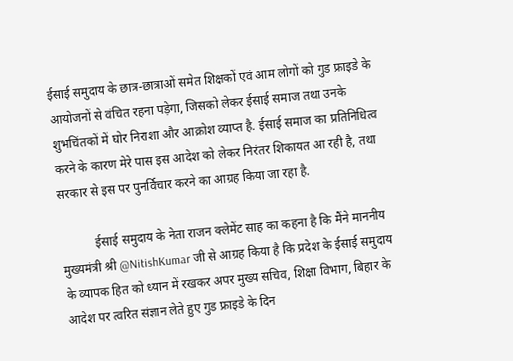ईसाई समुदाय के छात्र-छात्राओं समेत शिक्षकों एवं आम लोगों को गुड फ्राइडे के आयोजनों से वंचित रहना पड़ेगा, जिसको लेकर ईसाई समाज तथा उनके शुभचिंतकों में घोर निराशा और आक्रोश व्याप्त है. ईसाई समाज का प्रतिनिधित्व करने के कारण मेरे पास इस आदेश को लेकर निरंतर शिकायत आ रही है, तथा सरकार से इस पर पुनर्विचार करने का आग्रह किया जा रहा है.

           ईसाई समुदाय के नेता राजन क्लेमेंट साह का कहना है कि मैंने माननीय मुख्यमंत्री श्री @NitishKumar जी से आग्रह किया है कि प्रदेश के ईसाई समुदाय के व्यापक हित को ध्यान में रखकर अपर मुख्य सचिव, शिक्षा विभाग, बिहार के आदेश पर त्वरित संज्ञान लेते हुए गुड फ्राइडे के दिन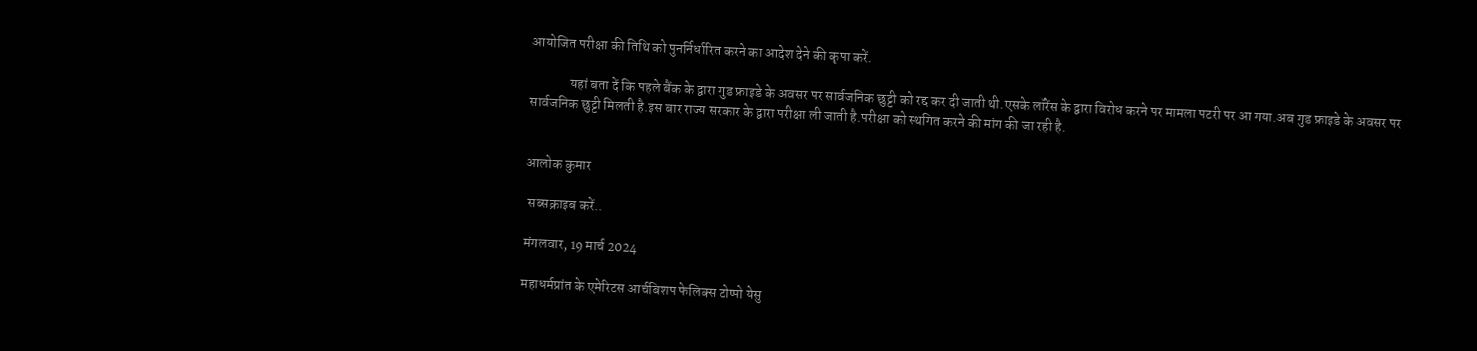आयोजित परीक्षा की तिथि को पुनर्निर्धारित करने का आदेश देने की कृपा करें.

              यहां बता दें कि पहले बैंक के द्वारा गुड फ्राइडे के अवसर पर सार्वजनिक छुट्टी को रद्द कर दी जाती थी.एसके लॉरेंस के द्वारा विरोध करने पर मामला पटरी पर आ गया.अब गुड फ्राइडे के अवसर पर सार्वजनिक छुट्टी मिलती है.इस बार राज्य सरकार के द्वारा परीक्षा ली जाती है.परीक्षा को स्थगित करने की मांग की जा रही है.


आलोक कुमार

 सब्सक्राइब करें..

मंगलवार, 19 मार्च 2024

महाधर्मप्रांत के एमेरिटस आर्चबिशप फेलिक्स टोप्पो येसु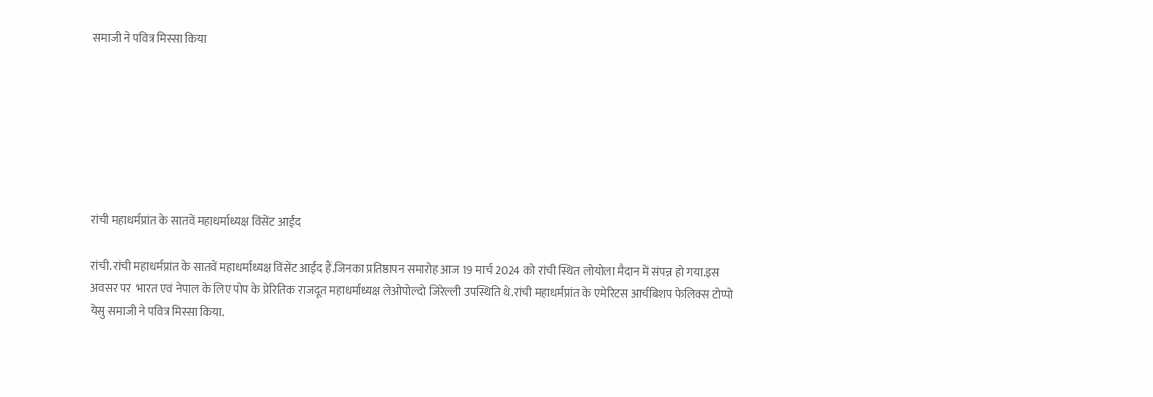समाजी ने पवित्र मिस्सा किया







रांची महाधर्मप्रांत के सातवें महाधर्माध्यक्ष विंसेंट आईंद

रांची.रांची महाधर्मप्रांत के सातवें महाधर्माध्यक्ष विंसेंट आईंद हैं.जिनका प्रतिष्ठापन समारोह आज 19 मार्च 2024 को रांची स्थित लोयोला मैदान में संपन्न हो गया.इस अवसर पर  भारत एवं नेपाल के लिए पोप के प्रेरितिक राजदूत महाधर्माध्यक्ष लेओपोल्दो जिरेल्ली उपस्थिति थे.रांची महाधर्मप्रांत के एमेरिटस आर्चबिशप फेलिक्स टोप्पो येसु समाजी ने पवित्र मिस्सा किया.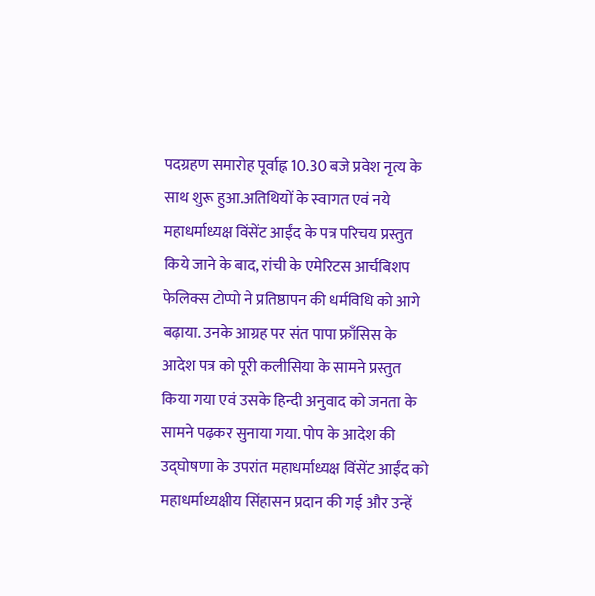पदग्रहण समारोह पूर्वाह्न 10.30 बजे प्रवेश नृत्य के साथ शुरू हुआ.अतिथियों के स्वागत एवं नये महाधर्माध्यक्ष विंसेंट आईंद के पत्र परिचय प्रस्तुत किये जाने के बाद, रांची के एमेरिटस आर्चबिशप फेलिक्स टोप्पो ने प्रतिष्ठापन की धर्मविधि को आगे बढ़ाया. उनके आग्रह पर संत पापा फ्राँसिस के आदेश पत्र को पूरी कलीसिया के सामने प्रस्तुत किया गया एवं उसके हिन्दी अनुवाद को जनता के सामने पढ़कर सुनाया गया. पोप के आदेश की उद्घोषणा के उपरांत महाधर्माध्यक्ष विंसेंट आईंद को महाधर्माध्यक्षीय सिंहासन प्रदान की गई और उन्हें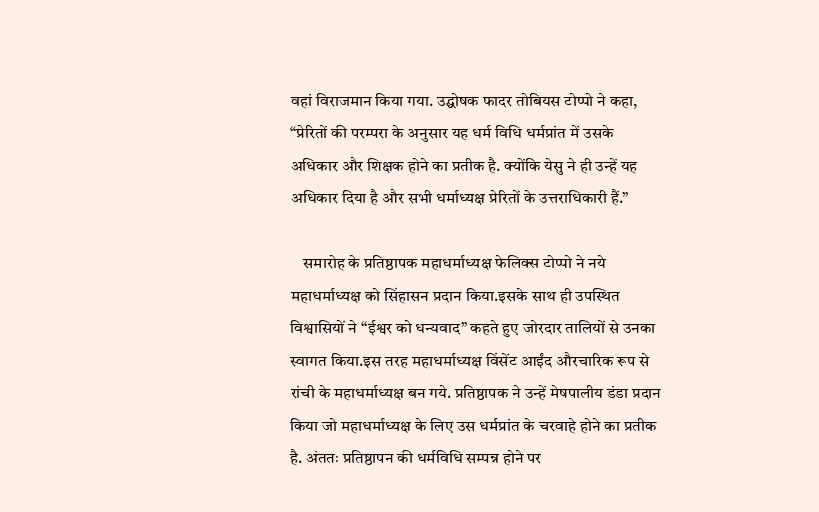वहां विराजमान किया गया. उद्घोषक फादर तोबियस टोप्पो ने कहा, “प्रेरितों की परम्परा के अनुसार यह धर्म विधि धर्मप्रांत में उसके अधिकार और शिक्षक होने का प्रतीक है. क्योंकि येसु ने ही उन्हें यह अधिकार दिया है और सभी धर्माध्यक्ष प्रेरितों के उत्तराधिकारी हैं.”

    समारोह के प्रतिष्ठापक महाधर्माध्यक्ष फेलिक्स टोप्पो ने नये महाधर्माध्यक्ष को सिंहासन प्रदान किया.इसके साथ ही उपस्थित विश्वासियों ने “ईश्वर को धन्यवाद” कहते हुए जोरदार तालियों से उनका स्वागत किया.इस तरह महाधर्माध्यक्ष विंसेंट आईंद औरचारिक रूप से रांची के महाधर्माध्यक्ष बन गये. प्रतिष्ठापक ने उन्हें मेषपालीय डंडा प्रदान किया जो महाधर्माध्यक्ष के लिए उस धर्मप्रांत के चरवाहे होने का प्रतीक है. अंततः प्रतिष्ठापन की धर्मविधि सम्पन्न होने पर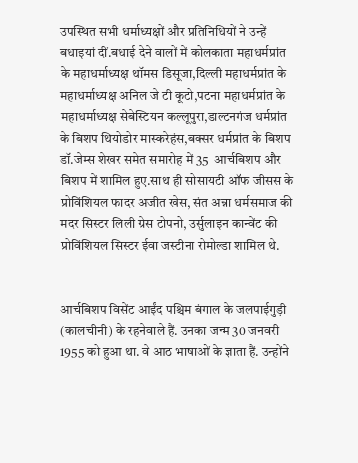उपस्थित सभी धर्माध्यक्षों और प्रतिनिधियों ने उन्हें बधाइयां दीं.बधाई देने वालों में कोलकाता महाधर्मप्रांत के महाधर्माध्यक्ष थॉमस डिसूजा,दिल्ली महाधर्मप्रांत के महाधर्माध्यक्ष अनिल जे टी कूटो,पटना महाधर्मप्रांत के महाधर्माध्यक्ष सेबेस्टियन कल्लूपुरा,डाल्टनगंज धर्मप्रांत के बिशप थियोडोर मास्करेहंस,बक्सर धर्मप्रांत के बिशप डॉ.जेम्स शेखर समेत समारोह में 35  आर्चबिशप और बिशप में शामिल हुए.साथ ही सोसायटी ऑफ जीसस के प्रोविंशियल फादर अजीत खेस, संत अन्ना धर्मसमाज की मदर सिस्टर लिली ग्रेस टोपनो, उर्सुलाइन कान्वेंट की प्रोविंशियल सिस्टर ईवा जस्टीना रोमोल्डा शामिल थे.


आर्चबिशप विसेंट आईंद पश्चिम बंगाल के जलपाईगुड़ी (कालचीनी) के रहनेवाले हैं. उनका जन्म 30 जनवरी 1955 को हुआ था. वे आठ भाषाओं के ज्ञाता हैं. उन्होंने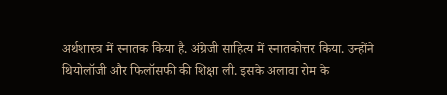अर्थशास्त्र में स्नातक किया है. अंग्रेजी साहित्य में स्नातकोत्तर किया. उन्होंने थियोलॉजी और फिलॉसफी की शिक्षा ली. इसके अलावा रोम के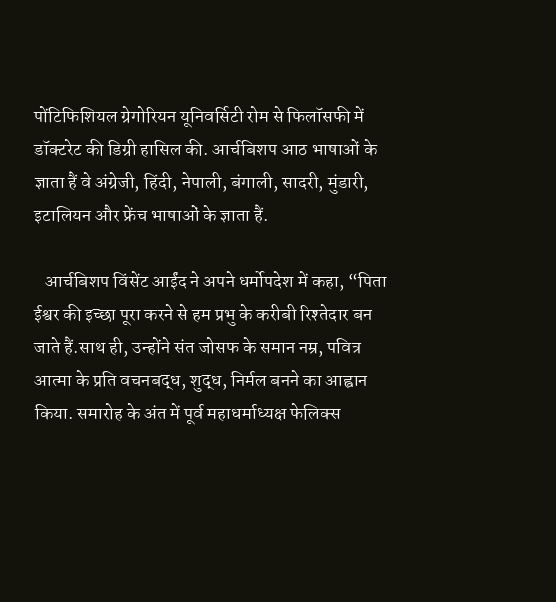पोंटिफिशियल ग्रेगोरियन यूनिवर्सिटी रोम से फिलॉसफी में डॉक्टरेट की डिग्री हासिल की. आर्चबिशप आठ भाषाओं के ज्ञाता हैं वे अंग्रेजी, हिंदी, नेपाली, बंगाली, सादरी, मुंडारी, इटालियन और फ्रेंच भाषाओं के ज्ञाता हैं.

   आर्चबिशप विंसेंट आईंद ने अपने धर्मोपदेश में कहा, “पिता ईश्वर की इच्छा पूरा करने से हम प्रभु के करीबी रिश्तेदार बन जाते हैं.साथ ही, उन्होंने संत जोसफ के समान नम्र, पवित्र आत्मा के प्रति वचनबद्ध, शुद्ध, निर्मल बनने का आह्वान किया. समारोह के अंत में पूर्व महाधर्माध्यक्ष फेलिक्स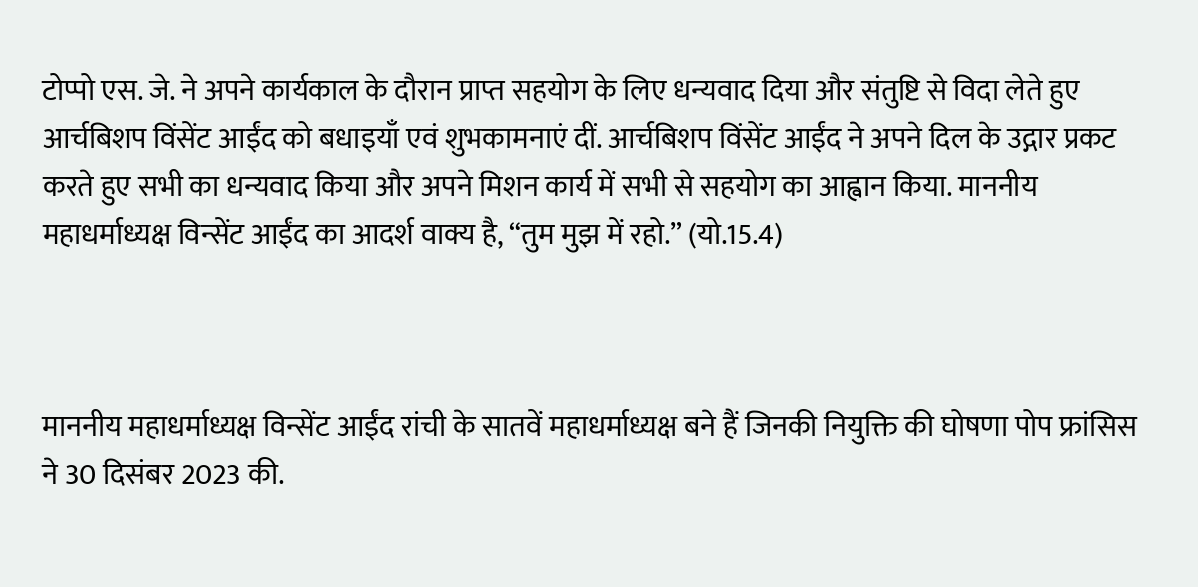टोप्पो एस. जे. ने अपने कार्यकाल के दौरान प्राप्त सहयोग के लिए धन्यवाद दिया और संतुष्टि से विदा लेते हुए आर्चबिशप विंसेंट आईंद को बधाइयाँ एवं शुभकामनाएं दीं. आर्चबिशप विंसेंट आईंद ने अपने दिल के उद्गार प्रकट करते हुए सभी का धन्यवाद किया और अपने मिशन कार्य में सभी से सहयोग का आह्वान किया. माननीय महाधर्माध्यक्ष विन्सेंट आईंद का आदर्श वाक्य है, “तुम मुझ में रहो.” (यो.15.4)



माननीय महाधर्माध्यक्ष विन्सेंट आईंद रांची के सातवें महाधर्माध्यक्ष बने हैं जिनकी नियुक्ति की घोषणा पोप फ्रांसिस ने 30 दिसंबर 2023 की.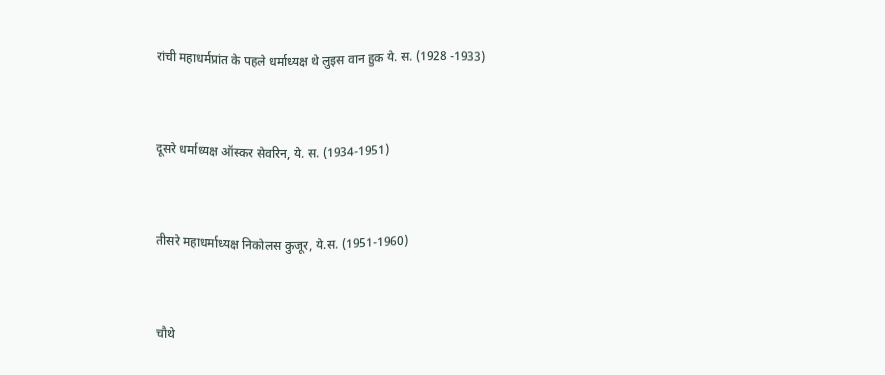रांची महाधर्मप्रांत के पहले धर्माध्यक्ष थे लुइस वान हुक ये. स. (1928 -1933)


दूसरे धर्माध्यक्ष ऑस्कर सेवरिन, ये. स. (1934-1951)


तीसरे महाधर्माध्यक्ष निकोलस कुजूर, ये.स. (1951-1960)


चौथे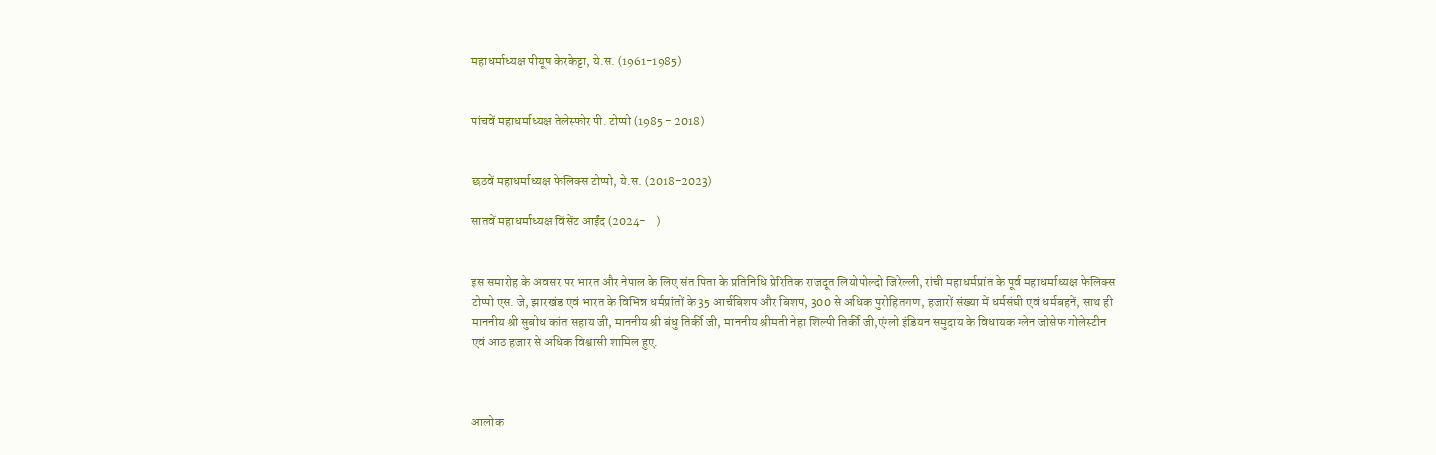महाधर्माध्यक्ष पीयूष केरकेट्टा, ये.स. (1961-1985)


पांचवें महाधर्माध्यक्ष तेलेस्फोर पी. टोप्पो (1985 - 2018)


छठवें महाधर्माध्यक्ष फेलिक्स टोप्पो, ये.स. (2018-2023)

सातवें महाधर्माध्यक्ष विंसेंट आईंद (2024-    )


इस समारोह के अवसर पर भारत और नेपाल के लिए संत पिता के प्रतिनिधि प्रेरितिक राजदूत लियोपोल्दो जिरेल्ली, रांची महाधर्मप्रांत के पूर्व महाधर्माध्यक्ष फेलिक्स टोप्पो एस. जे, झारखंड एवं भारत के विभिन्न धर्मप्रांतों के 35 आर्चबिशप और बिशप, 300 से अधिक पुरोहितगण, हजारों संख्या में धर्मसंघी एवं धर्मबहनें, साथ ही माननीय श्री सुबोध कांत सहाय जी, माननीय श्री बंधु तिर्की जी, माननीय श्रीमती नेहा शिल्पी तिर्की जी,एंग्लो इंडियन समुदाय के विधायक ग्लेन जोसेफ गोलेस्टीन एवं आठ हजार से अधिक विश्वासी शामिल हुए.



आलोक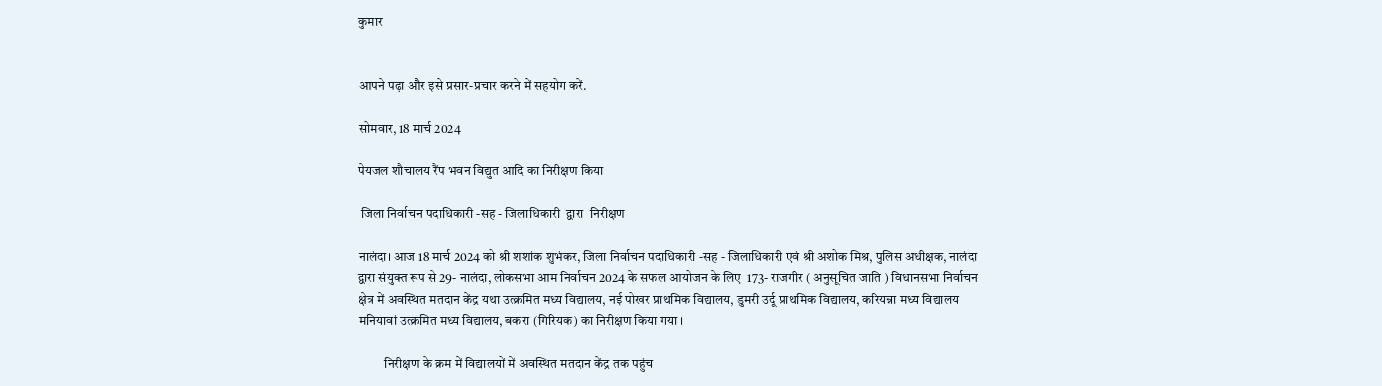कुमार


आपने पढ़ा और इसे प्रसार-प्रचार करने में सहयोग करें.

सोमवार, 18 मार्च 2024

पेयजल शौचालय रैंप भवन विद्युत आदि का निरीक्षण किया

 जिला निर्वाचन पदाधिकारी -सह - जिलाधिकारी  द्वारा  निरीक्षण

नालंदा। आज 18 मार्च 2024 को श्री शशांक शुभंकर, जिला निर्वाचन पदाधिकारी -सह - जिलाधिकारी एवं श्री अशोक मिश्र, पुलिस अधीक्षक, नालंदा द्वारा संयुक्त रूप से 29- नालंदा, लोकसभा आम निर्वाचन 2024 के सफल आयोजन के लिए  173- राजगीर ( अनुसूचित जाति ) विधानसभा निर्वाचन क्षेत्र में अवस्थित मतदान केंद्र यथा उत्क्रमित मध्य विद्यालय, नई पोखर प्राथमिक विद्यालय, डुमरी उर्दू प्राथमिक विद्यालय, करियन्ना मध्य विद्यालय मनियावां उत्क्रमित मध्य विद्यालय, बकरा (गिरियक) का निरीक्षण किया गया ।

          निरीक्षण के क्रम में विद्यालयों में अवस्थित मतदान केंद्र तक पहुंच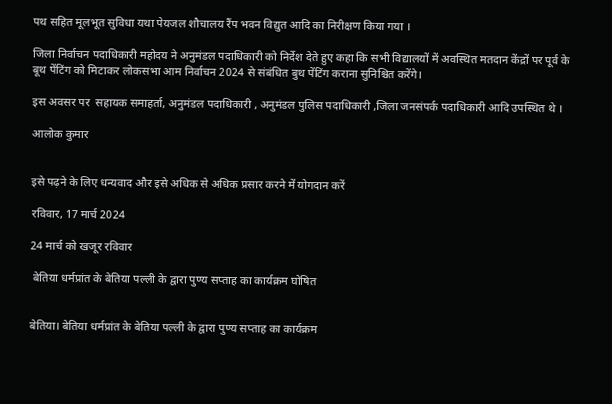पथ सहित मूलभूत सुविधा यथा पेयजल शौचालय रैंप भवन विद्युत आदि का निरीक्षण किया गया ।

जिला निर्वाचन पदाधिकारी महोदय ने अनुमंडल पदाधिकारी को निर्देश देते हुए कहा कि सभी विद्यालयों में अवस्थित मतदान केंद्रों पर पूर्व के बूथ पेंटिंग को मिटाकर लोकसभा आम निर्वाचन 2024 से संबंधित बुथ पेंटिंग कराना सुनिश्चित करेंगे।

इस अवसर पर  सहायक समाहर्ता, अनुमंडल पदाधिकारी , अनुमंडल पुलिस पदाधिकारी ,जिला जनसंपर्क पदाधिकारी आदि उपस्थित थे ।

आलोक कुमार


इसे पढ़ने के लिए धन्यवाद और इसे अधिक से अधिक प्रसार करने में योगदान करें

रविवार, 17 मार्च 2024

24 मार्च को खजूर रविवार

 बेतिया धर्मप्रांत के बेतिया पल्ली के द्वारा पुण्य सप्ताह का कार्यक्रम घोषित


बेतिया। बेतिया धर्मप्रांत के बेतिया पल्ली के द्वारा पुण्य सप्ताह का कार्यक्रम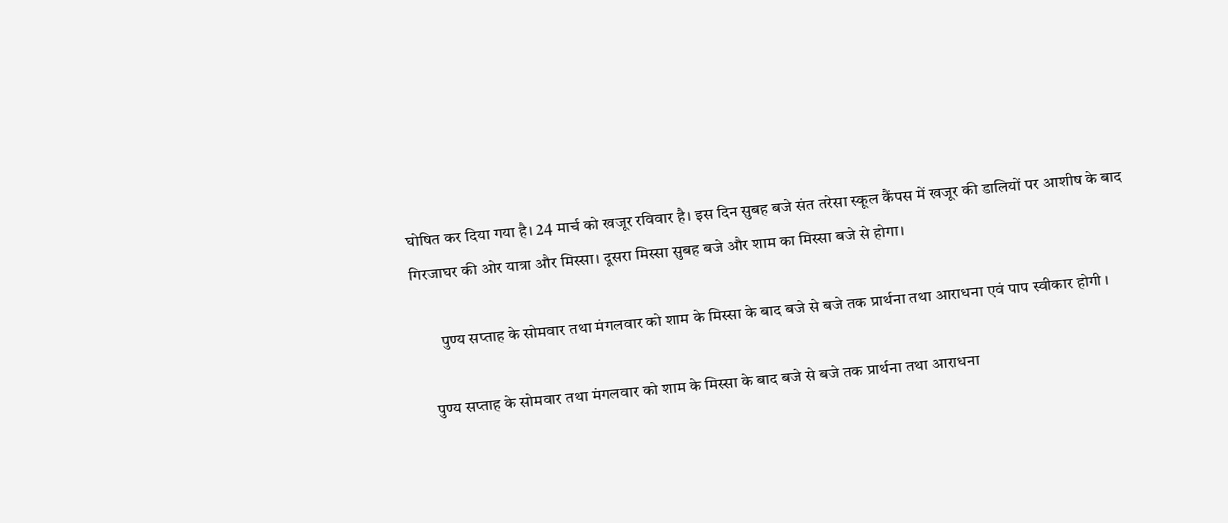घोषित कर दिया गया है। 24 मार्च को खजूर रविवार है। इस दिन सुबह बजे संत तरेसा स्कूल कैंपस में खजूर की डालियों पर आशीष के बाद गिरजाघर की ओर यात्रा और मिस्सा। दूसरा मिस्सा सुबह बजे और शाम का मिस्सा बजे से होगा।

        पुण्य सप्ताह के सोमवार तथा मंगलवार को शाम के मिस्सा के बाद बजे से बजे तक प्रार्थना तथा आराधना एवं पाप स्वीकार होगी ।

     पुण्य सप्ताह के सोमवार तथा मंगलवार को शाम के मिस्सा के बाद बजे से बजे तक प्रार्थना तथा आराधना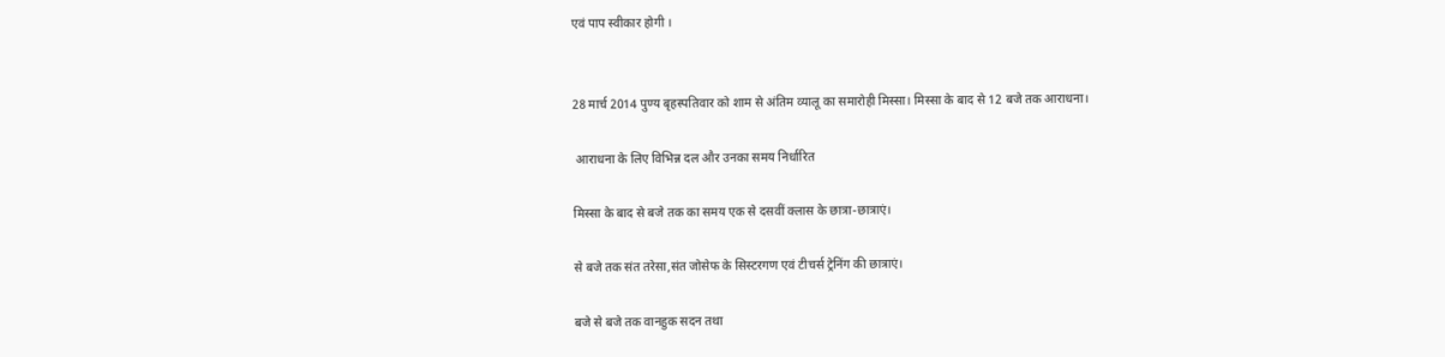एवं पाप स्वीकार होगी ।


28 मार्च 2014 पुण्य बृहस्पतिवार को शाम से अंतिम व्यालू का समारोही मिस्सा। मिस्सा के बाद से 12 बजे तक आराधना।

 आराधना के लिए विभिन्न दल और उनका समय निर्धारित

मिस्सा के बाद से बजे तक का समय एक से दसवीं क्लास के छात्रा-छात्राएं।

से बजे तक संत तरेसा,संत जोसेफ के सिस्टरगण एवं टीचर्स ट्रेनिंग की छात्राएं।

बजे से बजे तक वानहुक सदन तथा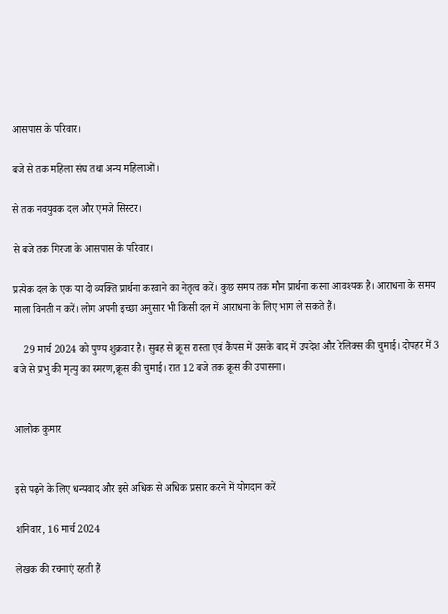आसपास के परिवार।

बजे से तक महिला संघ तथा अन्य महिलाओं।

से तक नवयुवक दल और एमजे सिस्टर।

से बजे तक गिरजा के आसपास के परिवार।

प्रत्येक दल के एक या दो व्यक्ति प्रार्थना करवाने का नेतृत्व करें। कुछ समय तक मौन प्रार्थना करना आवश्यक है। आराधना के समय माला विनती न करें। लोग अपनी इच्छा अनुसार भी किसी दल में आराधना के लिए भाग ले सकते हैं।

    29 मार्च 2024 को पुण्य शुक्रवार है। सुबह से क्रूस रास्ता एवं कैंपस में उसके बाद में उपदेश और रेलिक्स की चुमाई। दोपहर में 3 बजे से प्रभु की मृत्यु का स्मरण,क्रूस की चुमाई। रात 12 बजे तक क्रूस की उपासना।


आलोक कुमार


इसे पढ़ने के लिए धन्यवाद और इसे अधिक से अधिक प्रसार करने में योगदान करें

शनिवार, 16 मार्च 2024

लेखक की रचनाएं रहती हैं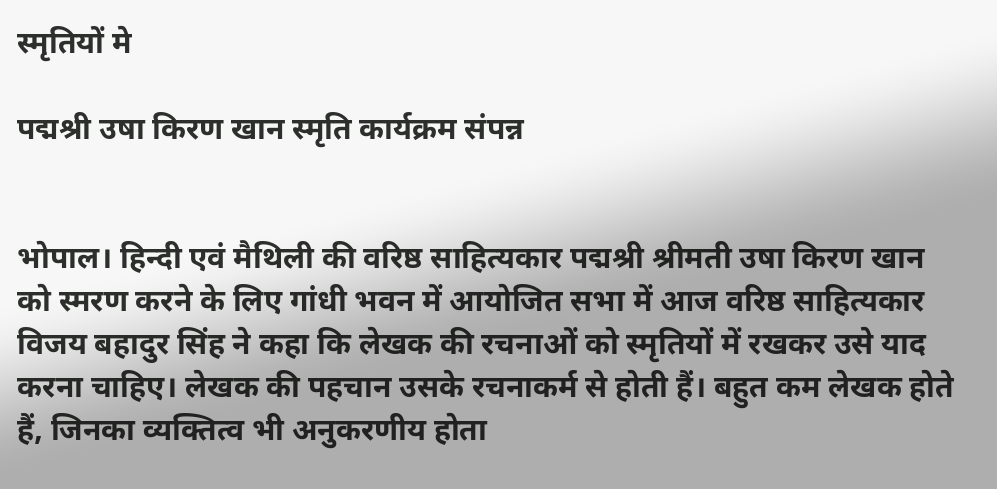स्मृतियों मे

पद्मश्री उषा किरण खान स्मृति कार्यक्रम संपन्न


भोपाल। हिन्दी एवं मैथिली की वरिष्ठ साहित्यकार पद्मश्री श्रीमती उषा किरण खान को स्मरण करने के लिए गांधी भवन में आयोजित सभा में आज वरिष्ठ साहित्यकार विजय बहादुर सिंह ने कहा कि लेखक की रचनाओं को स्मृतियों में रखकर उसे याद करना चाहिए। लेखक की पहचान उसके रचनाकर्म से होती हैं। बहुत कम लेखक होते हैं, जिनका व्यक्तित्व भी अनुकरणीय होता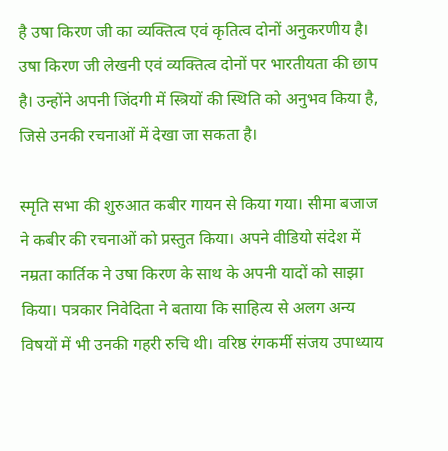है उषा किरण जी का व्यक्तित्व एवं कृतित्व दोनों अनुकरणीय है। उषा किरण जी लेखनी एवं व्यक्तित्व दोनों पर भारतीयता की छाप है। उन्होंने अपनी जिंदगी में स्त्रियों की स्थिति को अनुभव किया है, जिसे उनकी रचनाओं में देखा जा सकता है।

स्मृति सभा की शुरुआत कबीर गायन से किया गया। सीमा बजाज ने कबीर की रचनाओं को प्रस्तुत किया। अपने वीडियो संदेश में नम्रता कार्तिक ने उषा किरण के साथ के अपनी यादों को साझा किया। पत्रकार निवेदिता ने बताया कि साहित्य से अलग अन्य विषयों में भी उनकी गहरी रुचि थी। वरिष्ठ रंगकर्मी संजय उपाध्याय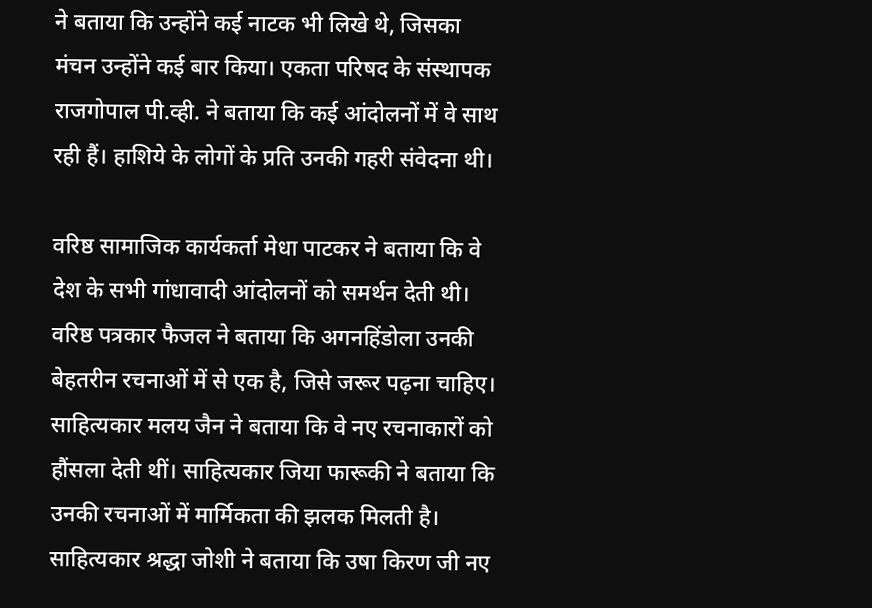ने बताया कि उन्होंने कई नाटक भी लिखे थे, जिसका मंचन उन्होंने कई बार किया। एकता परिषद के संस्थापक राजगोपाल पी.व्ही. ने बताया कि कई आंदोलनों में वे साथ रही हैं। हाशिये के लोगों के प्रति उनकी गहरी संवेदना थी।

वरिष्ठ सामाजिक कार्यकर्ता मेधा पाटकर ने बताया कि वे देश के सभी गांधावादी आंदोलनों को समर्थन देती थी। वरिष्ठ पत्रकार फैजल ने बताया कि अगनहिंडोला उनकी बेहतरीन रचनाओं में से एक है, जिसे जरूर पढ़ना चाहिए। साहित्यकार मलय जैन ने बताया कि वे नए रचनाकारों को हौंसला देती थीं। साहित्यकार जिया फारूकी ने बताया कि उनकी रचनाओं में मार्मिकता की झलक मिलती है। साहित्यकार श्रद्धा जोशी ने बताया कि उषा किरण जी नए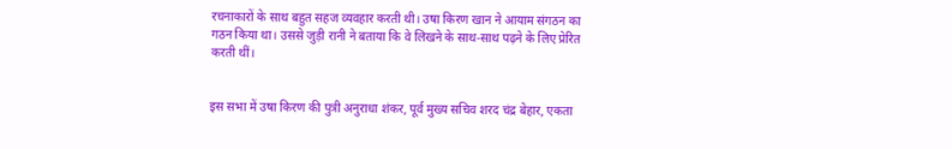रचनाकारों के साथ बहुत सहज व्यवहार करती थी। उषा किरण खान ने आयाम संगठन का गठन किया था। उससे जुड़ी रानी ने बताया कि वे लिखने के साथ-साथ पढ़ने के लिए प्रेरित करती थीं।


इस सभा में उषा किरण की पुत्री अनुराधा शंकर, पूर्व मुख्य सचिव शरद चंद्र बेहार, एकता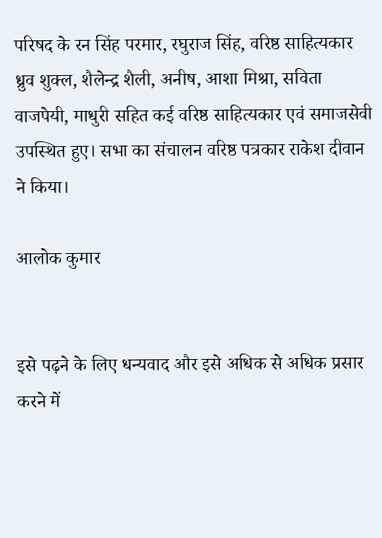परिषद के रन सिंह परमार, रघुराज सिंह, वरिष्ठ साहित्यकार ध्रुव शुक्ल, शैलेन्द्र शैली, अनीष, आशा मिश्रा, सविता वाजपेयी, माधुरी सहित कई वरिष्ठ साहित्यकार एवं समाजसेवी उपस्थित हुए। सभा का संचालन वरिष्ठ पत्रकार राकेश दीवान ने किया।

आलोक कुमार


इसे पढ़ने के लिए धन्यवाद और इसे अधिक से अधिक प्रसार करने में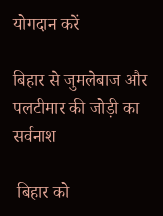योगदान करें

बिहार से जुमलेबाज और पलटीमार की जोड़ी का सर्वनाश

 बिहार को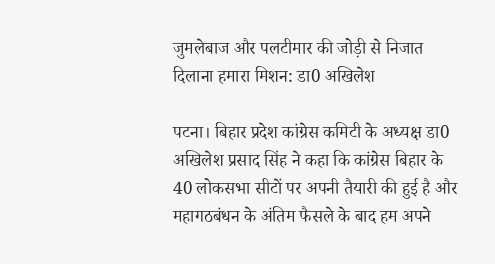जुमलेबाज और पलटीमार की जोड़ी से निजात दिलाना हमारा मिशन: डा0 अखिलेश

पटना। बिहार प्रदेश कांग्रेस कमिटी के अध्यक्ष डा0 अखिलेश प्रसाद सिंह ने कहा कि कांग्रेस बिहार के 40 लोकसभा सीटों पर अपनी तैयारी की हुई है और महागठबंधन के अंतिम फैसले के बाद हम अपने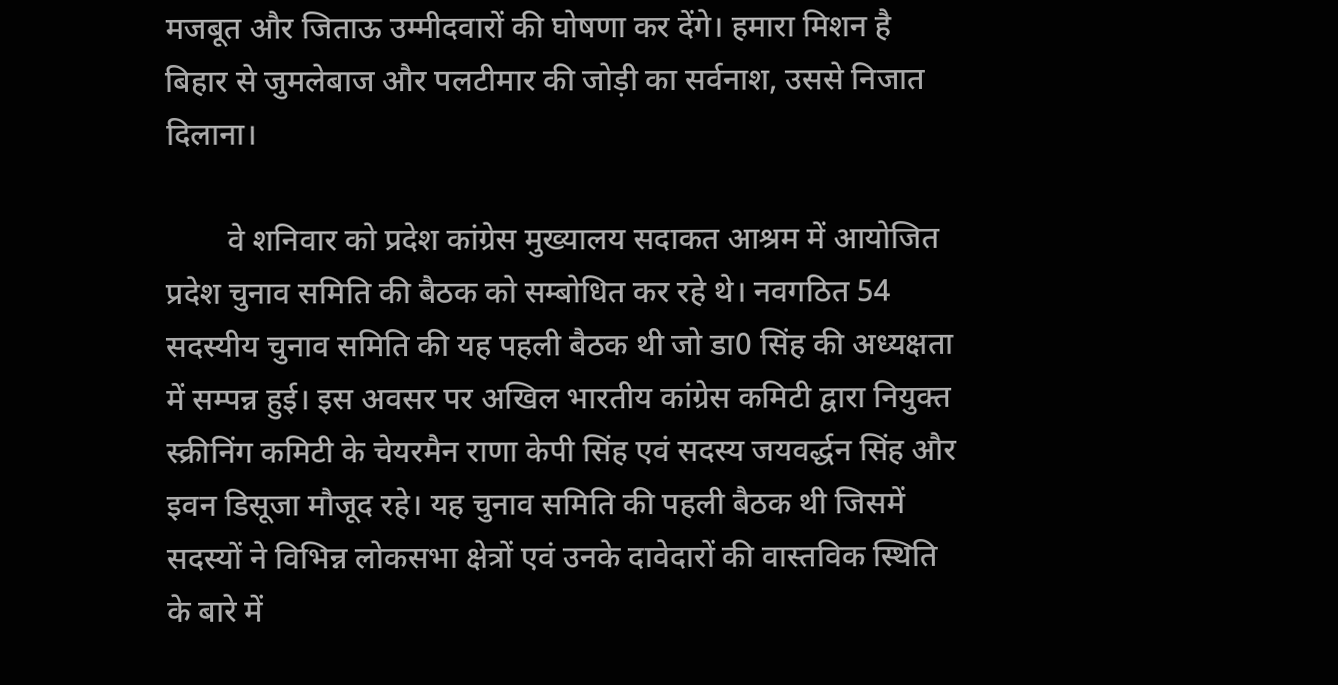मजबूत और जिताऊ उम्मीदवारों की घोषणा कर देंगे। हमारा मिशन है बिहार से जुमलेबाज और पलटीमार की जोड़ी का सर्वनाश, उससे निजात दिलाना।

        वे शनिवार को प्रदेश कांग्रेस मुख्यालय सदाकत आश्रम में आयोजित प्रदेश चुनाव समिति की बैठक को सम्बोधित कर रहे थे। नवगठित 54 सदस्यीय चुनाव समिति की यह पहली बैठक थी जो डा0 सिंह की अध्यक्षता में सम्पन्न हुई। इस अवसर पर अखिल भारतीय कांग्रेस कमिटी द्वारा नियुक्त स्क्रीनिंग कमिटी के चेयरमैन राणा केपी सिंह एवं सदस्य जयवर्द्धन सिंह और इवन डिसूजा मौजूद रहे। यह चुनाव समिति की पहली बैठक थी जिसमें सदस्यों ने विभिन्न लोकसभा क्षेत्रों एवं उनके दावेदारों की वास्तविक स्थिति के बारे में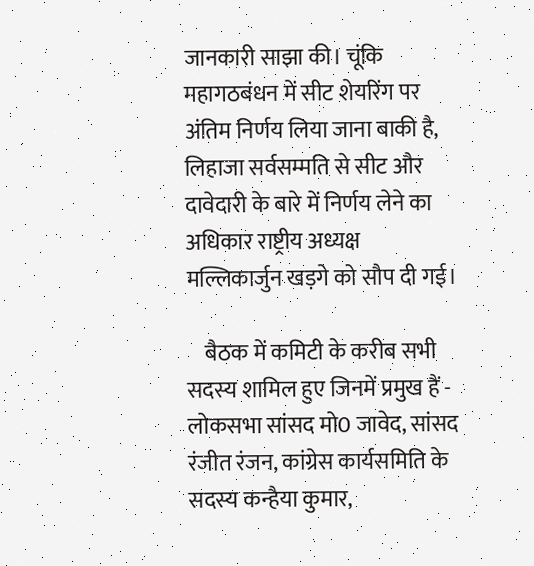जानकारी साझा की। चूंकि महागठबंधन में सीट शेयरिंग पर अंतिम निर्णय लिया जाना बाकी है, लिहाजा सर्वसम्मति से सीट और दावेदारी के बारे में निर्णय लेने का अधिकार राष्ट्रीय अध्यक्ष मल्लिकार्जुन खड़गे को सौप दी गई।

    बैठक में कमिटी के करीब सभी सदस्य शामिल हुए जिनमें प्रमुख हैं - लोकसभा सांसद मो0 जावेद, सांसद रंजीत रंजन, कांग्रेस कार्यसमिति के सदस्य कन्हैया कुमार,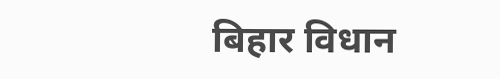बिहार विधान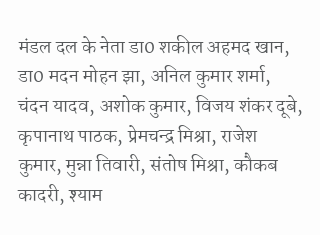मंडल दल के नेता डा0 शकील अहमद खान, डा0 मदन मोहन झा, अनिल कुमार शर्मा, चंदन यादव, अशोक कुमार, विजय शंकर दूबे, कृपानाथ पाठक, प्रेमचन्द्र मिश्रा, राजेश कुमार, मुन्ना तिवारी, संतोष मिश्रा, कौकब कादरी, श्याम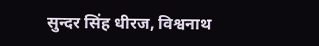सुन्दर सिंह धीरज, विश्वनाथ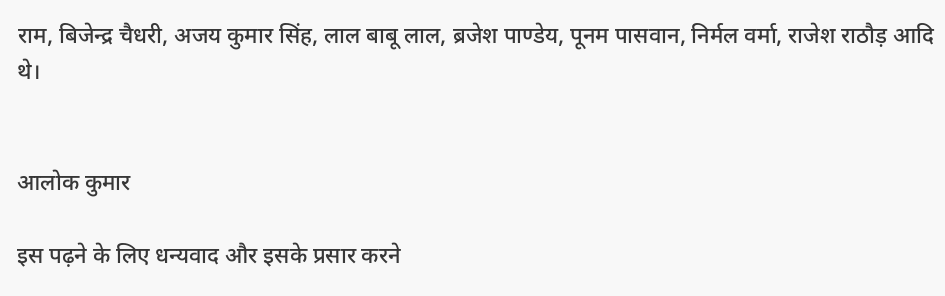राम, बिजेन्द्र चैधरी, अजय कुमार सिंह, लाल बाबू लाल, ब्रजेश पाण्डेय, पूनम पासवान, निर्मल वर्मा, राजेश राठौड़ आदि थे।


आलोक कुमार

इस पढ़ने के लिए धन्यवाद और इसके प्रसार करने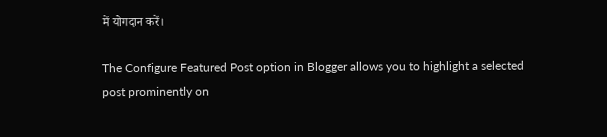में योगदान करें।

The Configure Featured Post option in Blogger allows you to highlight a selected post prominently on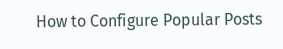How to Configure Popular Posts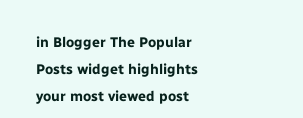in Blogger The Popular Posts widget highlights your most viewed post